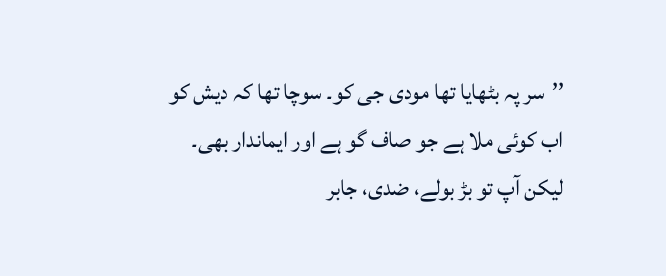’’سر پہ بٹھایا تھا مودی جی کو۔ سوچا تھا کہ دیش کو اب کوئی ملا ہے جو صاف گو ہے اور ایماندار بھی۔ لیکن آپ تو بڑ بولے، ضدی، جابر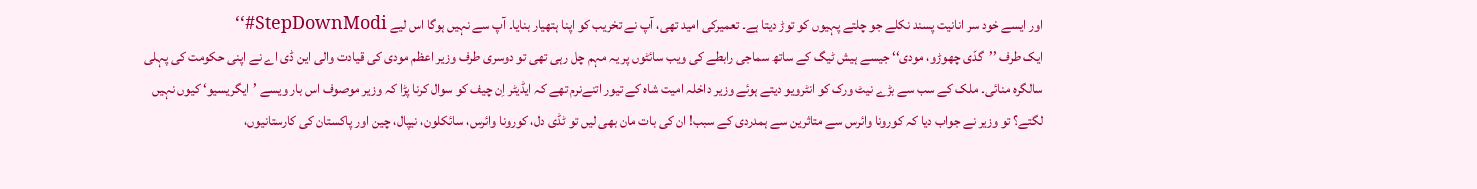اور ایسے خود سر انانیت پسند نکلے جو چلتے پہیوں کو توڑ دیتا ہے۔ تعمیرکی امید تھی، آپ نے تخریب کو اپنا ہتھیار بنایا۔ آپ سے نہیں ہوگا اس لیے StepDownModi#‘‘
ایک طرف ’’گدّی چھوڑو، مودی‘‘ جیسے ہیش ٹیگ کے ساتھ سماجی رابطے کی ویب سائٹوں پر یہ مہم چل رہی تھی تو دوسری طرف وزیر اعظم مودی کی قیادت والی این ڈی اے نے اپنی حکومت کی پہلی سالگرہ منائی۔ ملک کے سب سے بڑے نیٹ ورک کو انٹرویو دیتے ہوئے وزیر داخلہ امیت شاہ کے تیور اتنےنرم تھے کہ ایڈیٹر اِن چیف کو سوال کرنا پڑا کہ وزیر موصوف اس بار ویسے ’ایگریسیو‘ کیوں نہیں لگتے؟ تو وزیر نے جواب دیا کہ کورونا وائرس سے متاثرین سے ہمدردی کے سبب! ان کی بات مان بھی لیں تو ٹڈی دل، کورونا وائرس، سائکلون، نیپال، چین اور پاکستان کی کارستانیوں،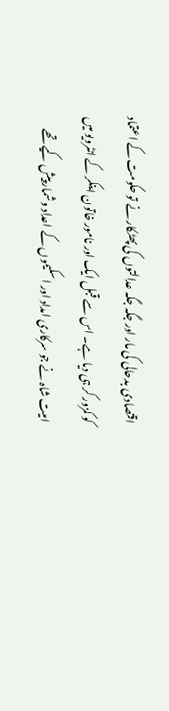اقتصادی بدحالی کی مار اور جگہ جگہ عدالتوں کی پھٹکار نے تو حکومت کے اعتماد کو کمزور کر ہی دیا ہے۔ اس سے قبل ایک اور نامور خاتون اینکر کے انٹرویو میں امیت شاہ نے جو سرکاری امداد اور اسکیموں کے اعداد وشمار پیش کیے تھے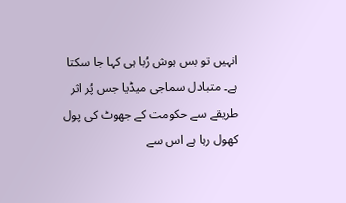انہیں تو بس ہوش رُبا ہی کہا جا سکتا ہے۔ متبادل سماجی میڈیا جس پُر اثر طریقے سے حکومت کے جھوٹ کی پول کھول رہا ہے اس سے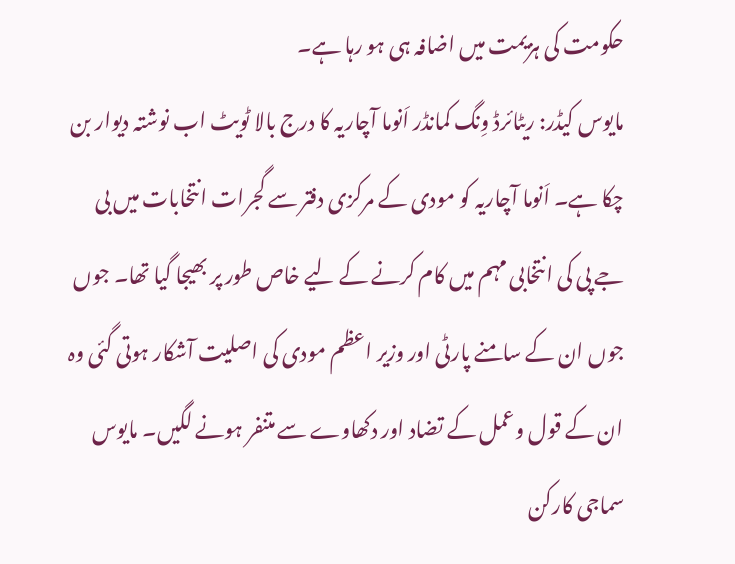حکومت کی ہزیمت میں اضافہ ہی ہو رہا ہے۔
مایوس کیڈر: ریٹائرڈ وِنگ کمانڈر اَنوما آچاریہ کا درج بالا ٹویٹ اب نوشتہ دیوار بن چکا ہے۔ اَنوما آچاریہ کو مودی کے مرکزی دفتر سے گجرات انتخابات میں بی جے پی کی انتخابی مہم میں کام کرنے کے لیے خاص طور پر بھیجا گیا تھا۔ جوں جوں ان کے سامنے پارٹی اور وزیر اعظم مودی کی اصلیت آشکار ہوتی گئی وہ ان کے قول وعمل کے تضاد اور دکھاوے سے متنفر ہونے لگیں۔ مایوس سماجی کارکن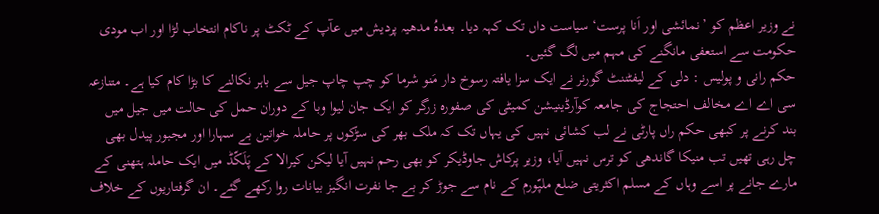نے وزیر اعظم کو ’نمائشی اور اَنا پرست‘ سیاست داں تک کہہ دیا۔ بعدہُ مدھیہ پردیش میں عآپ کے ٹکٹ پر ناکام انتخاب لڑا اور اب مودی حکومت سے استعفی مانگنے کی مہم میں لگ گئیں۔
حکم رانی و پولیس : دلی کے لیفٹننٹ گورنر نے ایک سزا یافتہ رسوخ دار مَنو شرما کو چپ چاپ جیل سے باہر نکالنے کا بڑا کام کیا ہے۔ متنازعہ سی اے اے مخالف احتجاج کی جامعہ کوآرڈینیشن کمیٹی کی صفورہ زرگر کو ایک جان لیوا وبا کے دوران حمل کی حالت میں جیل میں بند کرنے پر کبھی حکم راں پارٹی نے لب کشائی نہیں کی یہاں تک کہ ملک بھر کی سڑکوں پر حاملہ خواتین بے سہارا اور مجبور پیدل بھی چل رہی تھیں تب منیکا گاندھی کو ترس نہیں آیا، وزیر پرکاش جاوڈیکر کو بھی رحم نہیں آیا لیکن کیرالا کے پَلَکّڈ میں ایک حاملہ ہتھنی کے مارے جانے پر اسے وہاں کے مسلم اکثریتی ضلع ملپّورم کے نام سے جوڑ کر بے جا نفرت انگیز بیانات روا رکھے گئے۔ ان گرفتاریوں کے خلاف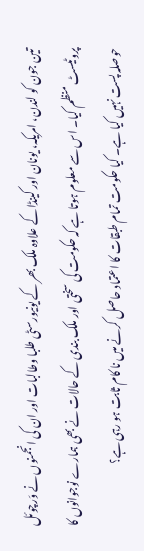تین جون کو لندن، امریکہ، یونان اور کینڈا کے علاوہ ملک بھر کے یونیورسٹی طلبا وطالبات اور ان کی انجمنوں نے وَرچوئل پروٹیسٹ منظم کیا۔ اس سے معلوم ہوتا ہے کہ حکومت کی سختی اور ملک بندی کے حالات نے بھی ہمارے نوجوانوں کا حوصلہ پست نہیں کیا ہے۔ کیا حکومت تمام طبقات کا اعتماد حاصل کرنے میں نا کام ثابت ہو رہی ہے؟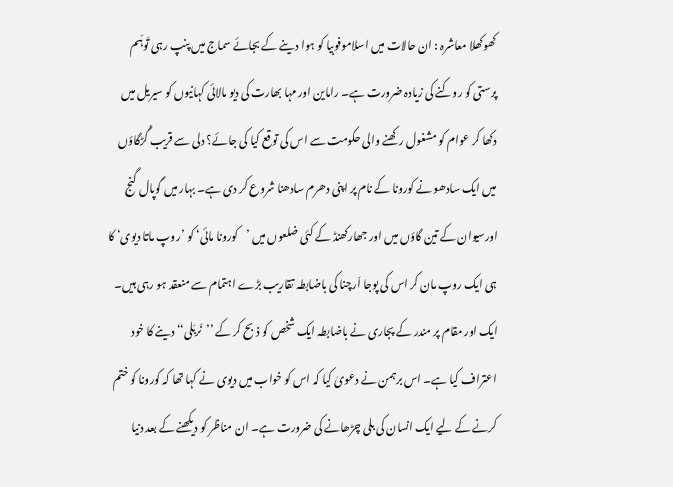کھوکھلا معاشرہ : ان حالات میں اسلاموفوبیا کو ہوا دینے کے بجائے سماج میں پنپ رہی تَوہّم پرستی کو روکنے کی زیادہ ضرورت ہے۔ راماین اور مہا بھارت کی دیو مالائی کہانیوں کو سیریل میں دکھا کر عوام کو مشغول رکھنے والی حکومت سے اس کی توقع کیا کی جائے؟ دلی سے قریب گُڑگاؤں میں ایک سادھو نے کورونا کے نام پر اپنی دھرم سادھنا شروع کر دی ہے۔ بہار میں گوپال گنج اورسیوان کے تین گاؤں میں اور جھارکھنڈ کے کئی ضلعوں میں ’کورونا مائی‘ کو ’روپ ماتا دیوی‘ کا ہی ایک روپ مان کر اس کی پوجا اَرچنا کی باضابطہ تقاریب بڑے اہتمام سے منعقد ہو رہی ہیں۔ ایک اور مقام پر مندر کے پجاری نے باضابطہ ایک شخص کو ذبح کر کے ’’نَربَلی‘‘ دینے کا خود اعتراف کیا ہے۔ اس برہمن نے دعویٰ کیا کہ اس کو خواب میں دیوی نے کہا تھا کہ کورونا کو ختم کرنے کے لیے ایک انسان کی بلی چڑھانے کی ضرورت ہے۔ ان مناظر کو دیکھنے کے بعد دنیا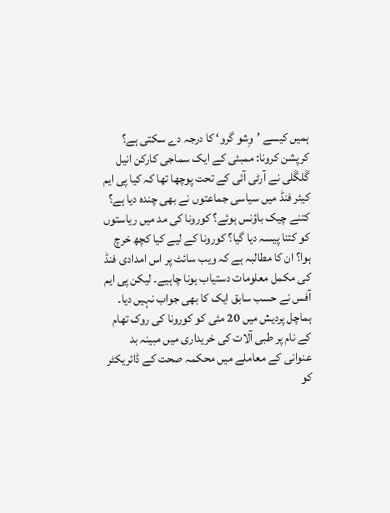ہمیں کیسے ’وِشو گرو‘ کا درجہ دے سکتی ہے؟
کرپشن کرونا: ممبئی کے ایک سماجی کارکن انیل گَلگَلی نے آرٹی آئی کے تحت پوچھا تھا کہ کیا پی ایم کیئر فنڈ میں سیاسی جماعتوں نے بھی چندہ دیا ہے؟ کتنے چیک باؤنس ہوئے؟ کورونا کی مد میں ریاستوں کو کتنا پیسہ دیا گیا؟ کورونا کے لیے کیا کچھ خرچ ہوا؟ ان کا مطالبہ ہے کہ ویب سائٹ پر اس امدادی فنڈ کی مکمل معلومات دستیاب ہونا چاہیے۔ لیکن پی ایم آفس نے حسب سابق ایک کا بھی جواب نہیں دیا۔ ہماچل پردیش میں 20 مئی کو کورونا کی روک تھام کے نام پر طبی آلات کی خریداری میں مبینہ بد عنوانی کے معاملے میں محکمہ صحت کے ڈائریکٹر کو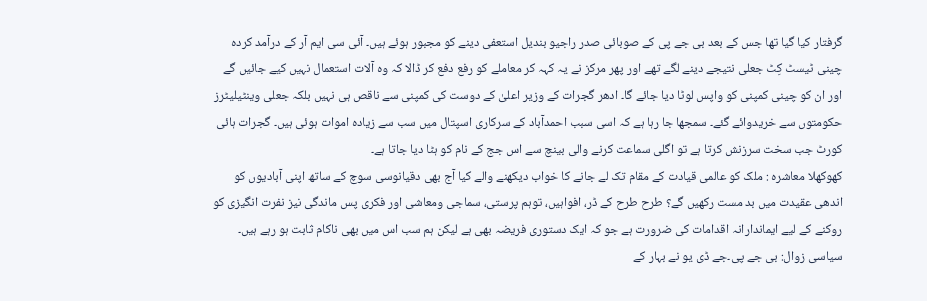گرفتار کیا گیا تھا جس کے بعد بی جے پی کے صوبائی صدر راجیو بندیل استعفی دینے کو مجبور ہوئے ہیں۔ آئی سی ایم آر کے درآمد کردہ چینی ٹیسٹ کِٹ جعلی نتیجے دینے لگے تھے اور پھر مرکز نے یہ کہہ کر معاملے کو رفع دفع کر ڈالا کہ وہ آلات استعمال نہیں کیے جائیں گے اور ان کو چینی کمپنی کو واپس لوٹا دیا جائے گا۔ ادھر گجرات کے وزیر اعلیٰ کے دوست کی کمپنی سے ناقص ہی نہیں بلکہ جعلی وینٹیلیٹرز حکومتوں سے خریدوائے گئے۔ سمجھا جا رہا ہے کہ اسی سبب احمدآباد کے سرکاری اسپتال میں سب سے زیادہ اموات ہوئی ہیں۔ گجرات ہائی کورٹ جب سخت سرزنش کرتا ہے تو اگلی سماعت کرنے والی بینچ سے اس جج کے نام کو ہٹا دیا جاتا ہے۔
کھوکھلا معاشرہ : ملک کو عالمی قیادت کے مقام تک لے جانے کا خواب دیکھنے والے کیا آج بھی دقیانوسی سوچ کے ساتھ اپنی آبادیوں کو اندھی عقیدت میں بد مست رکھیں گے؟ طرح طرح کے ڈر، افواہیں، توہم پرستی، سماجی ومعاشی اور فکری پس ماندگی نیز نفرت انگیزی کو روکنے کے لیے ایماندارانہ اقدامات کی ضرورت ہے جو کہ ایک دستوری فریضہ بھی ہے لیکن ہم سب اس میں بھی ناکام ثابت ہو رہے ہیں۔
سیاسی زوال: بی جے پی۔جے ڈی یو نے بہار کے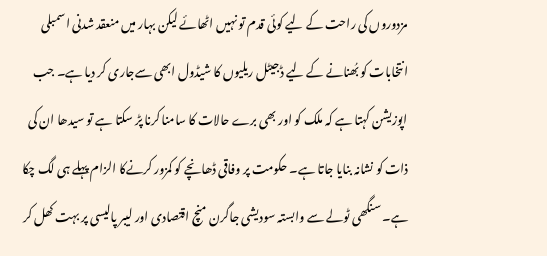مزدوروں کی راحت کے لیے کوئی قدم تو نہیں اٹھائے لیکن بہار میں منعقد شدنی اسمبلی انتخابات کو بُھنانے کے لیے ڈجیٹل ریلیوں کا شیڈول ابھی سےجاری کر دیا ہے۔ جب اپوزیشن کہتا ہے کہ ملک کو اور بھی برے حالات کا سامنا کرنا پڑ سکتا ہے تو سیدھا ان کی ذات کو نشانہ بنایا جاتا ہے۔ حکومت پر وفاقی ڈھانچے کو کمزور کرنےکا الزام پہلے ہی لگ چکا ہے۔ سنگھی ٹولے سے وابستہ سودیشی جاگرن منچ اقتصادی اور لیبر پالیسی پر بہت کھل کر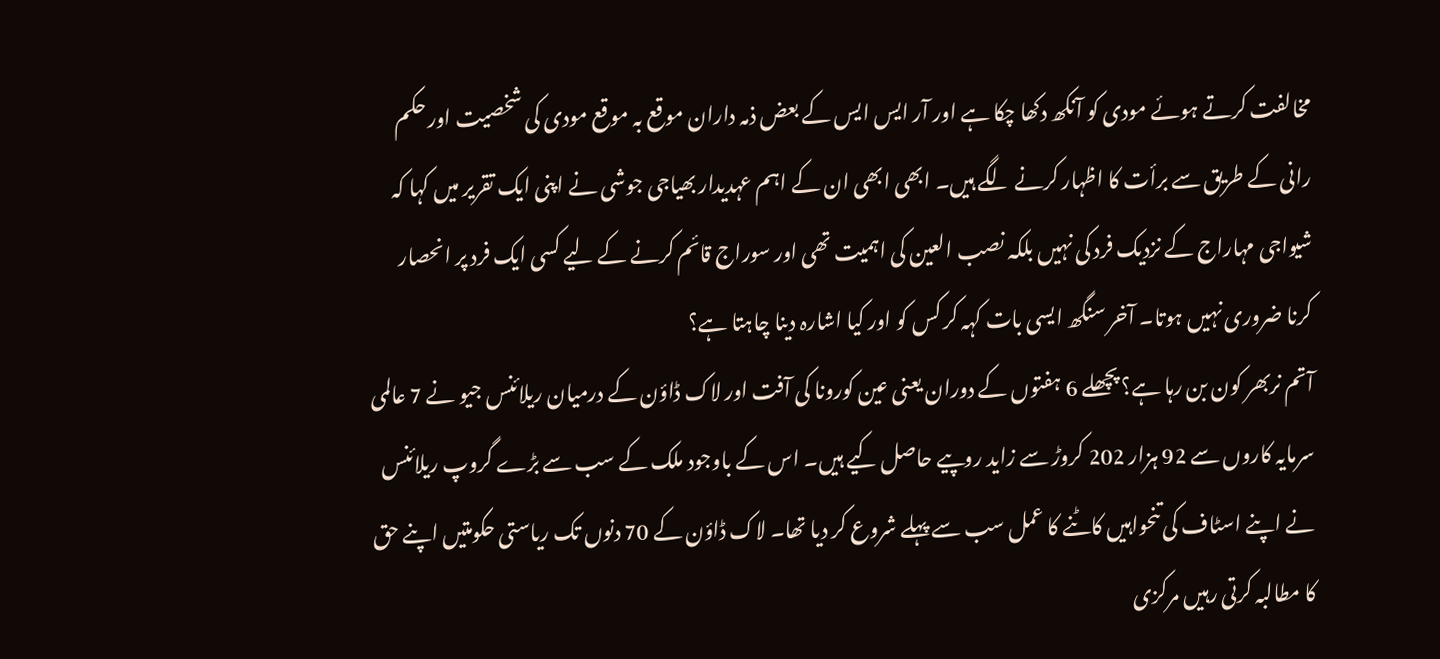مخالفت کرتے ہوئے مودی کو آنکھ دکھا چکا ہے اور آر ایس ایس کے بعض ذمہ داران موقع بہ موقع مودی کی شخصیت اور حکم رانی کے طریق سے برأت کا اظہار کرنے لگے ہیں۔ ابھی ابھی ان کے اہم عہدیدار بھیاجی جوشی نے اپنی ایک تقریر میں کہا کہ شیواجی مہاراج کے نزدیک فرد کی نہیں بلکہ نصب العین کی اہمیت تھی اور سوراج قائم کرنے کے لیے کسی ایک فرد پر انحصار کرنا ضروری نہیں ہوتا۔ آخر سنگھ ایسی بات کہہ کر کس کو اور کیا اشارہ دینا چاہتا ہے؟
آتم نربھر کون بن رہا ہے؟ پچھلے 6 ہفتوں کے دوران یعنی عین کورونا کی آفت اور لاک ڈاؤن کے درمیان ریلائنس جیو نے 7 عالمی سرمایہ کاروں سے 92 ہزار 202 کروڑ سے زاید روپیے حاصل کیے ہیں۔ اس کے باوجود ملک کے سب سے بڑے گروپ ریلائنس نے اپنے اسٹاف کی تنحواہیں کاٹنے کا عمل سب سے پہلے شروع کر دیا تھا۔ لاک ڈاؤن کے 70 دنوں تک ریاستی حکومتیں اپنے حق کا مطالبہ کرتی رہیں مرکزی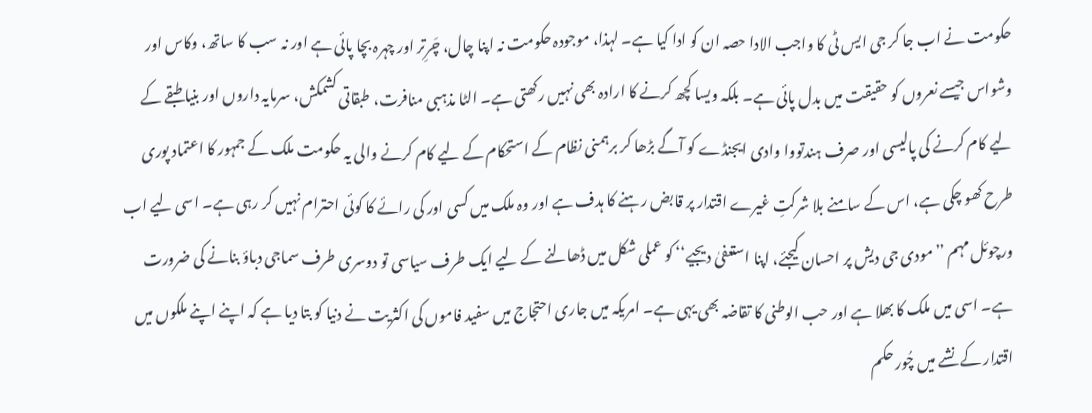حکومت نے اب جا کر جی ایس ٹی کا واجب الادا حصہ ان کو ادا کیا ہے۔ لہذا، موجودہ حکومت نہ اپنا چال، چَرِتر اور چہرہ بچا پائی ہے اور نہ سب کا ساتھ، وکاس اور وشواس جیسے نعروں کو حقیقت میں بدل پائی ہے۔ بلکہ ویسا کچھ کرنے کا ارادہ بھی نہیں رکھتی ہے۔ الٹا مذہبی منافرت، طبقاتی کشمکش، سرمایہ داروں اور بنیا طبقے کے لیے کام کرنے کی پالیسی اور صرف ہندتووا وادی ایجنڈے کو آگے بڑھا کر برہمنی نظام کے استحکام کے لیے کام کرنے والی یہ حکومت ملک کے جمہور کا اعتماد پوری طرح کھو چکی ہے، اس کے سامنے بلا شرکتِ غیرے اقتدار پر قابض رہنے کا ہدف ہے اور وہ ملک میں کسی اور کی رائے کا کوئی احترام نہیں کر رہی ہے۔ اسی لیے اب ورچوئل مہم ’’مودی جی دیش پر احسان کیجئے، اپنا استعفیٰ دیجیے‘‘ کو عملی شکل میں ڈھالنے کے لیے ایک طرف سیاسی تو دوسری طرف سماجی دباؤ بنانے کی ضرورت ہے۔ اسی میں ملک کا بھلا ہے اور حب الوطنی کا تقاضہ بھی یہی ہے۔ امریکہ میں جاری احتجاج میں سفید فاموں کی اکثریت نے دنیا کو بتا دیا ہے کہ اپنے اپنے ملکوں میں اقتدار کے نشے میں چُور حکم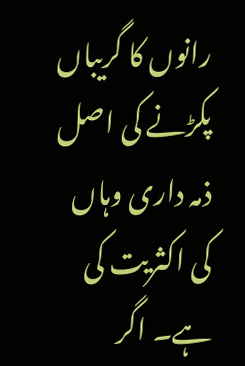رانوں کا گریباں پکڑنے کی اصل ذمہ داری وہاں کی اکثریت کی ہے۔ اگر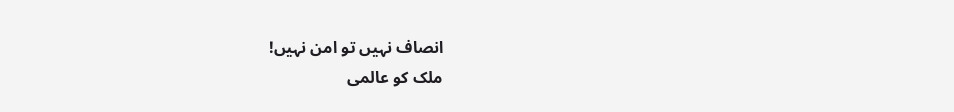انصاف نہیں تو امن نہیں!
ملک کو عالمی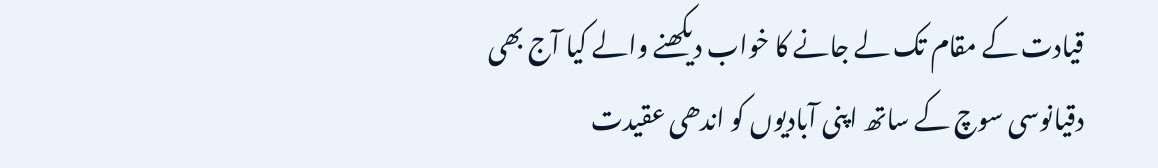قیادت کے مقام تک لے جانے کا خواب دیکھنے والے کیا آج بھی دقیانوسی سوچ کے ساتھ اپنی آبادیوں کو اندھی عقیدت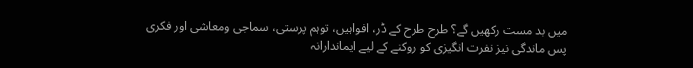میں بد مست رکھیں گے؟ طرح طرح کے ڈر، افواہیں، توہم پرستی، سماجی ومعاشی اور فکری پس ماندگی نیز نفرت انگیزی کو روکنے کے لیے ایماندارانہ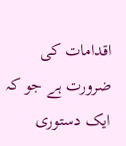اقدامات کی ضرورت ہے جو کہ ایک دستوری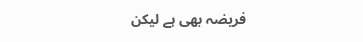فریضہ بھی ہے لیکن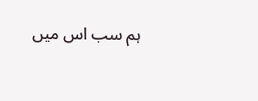ہم سب اس میں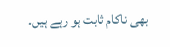بھی ناکام ثابت ہو رہے ہیں۔